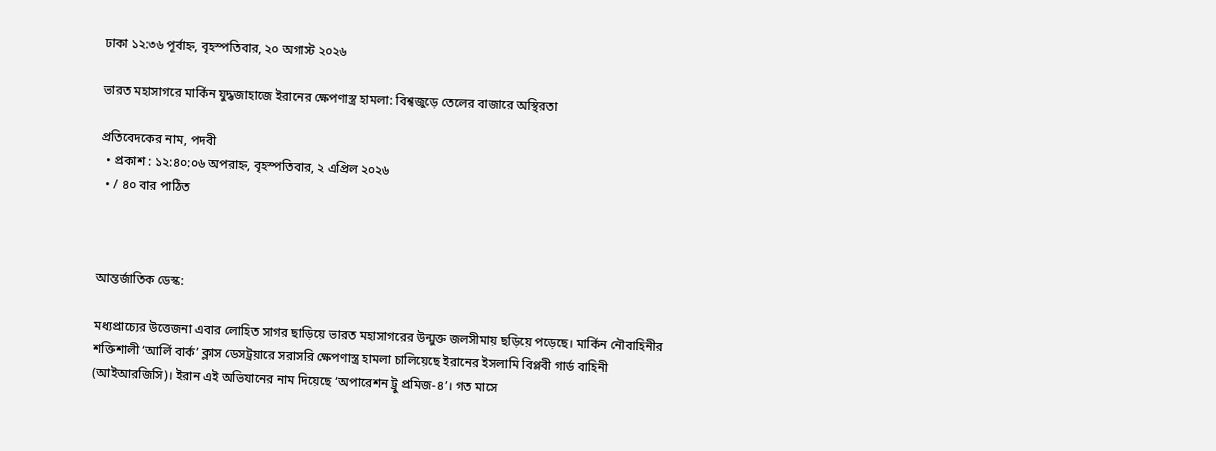ঢাকা ১২:৩৬ পূর্বাহ্ন, বৃহস্পতিবার, ২০ অগাস্ট ২০২৬

ভারত মহাসাগরে মার্কিন যুদ্ধজাহাজে ইরানের ক্ষেপণাস্ত্র হামলা: বিশ্বজুড়ে তেলের বাজারে অস্থিরতা

প্রতিবেদকের নাম, পদবী
  • প্রকাশ : ১২:৪০:০৬ অপরাহ্ন, বৃহস্পতিবার, ২ এপ্রিল ২০২৬
  • / ৪০ বার পাঠিত



আন্তর্জাতিক ডেস্ক:

মধ্যপ্রাচ্যের উত্তেজনা এবার লোহিত সাগর ছাড়িয়ে ভারত মহাসাগরের উন্মুক্ত জলসীমায় ছড়িয়ে পড়েছে। মার্কিন নৌবাহিনীর শক্তিশালী ‘আর্লি বার্ক’ ক্লাস ডেসট্রয়ারে সরাসরি ক্ষেপণাস্ত্র হামলা চালিয়েছে ইরানের ইসলামি বিপ্লবী গার্ড বাহিনী (আইআরজিসি)। ইরান এই অভিযানের নাম দিয়েছে ‘অপারেশন ট্রু প্রমিজ-৪’। গত মাসে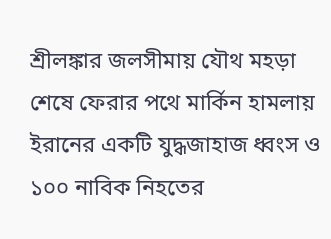শ্রীলঙ্কার জলসীমায় যৌথ মহড়া শেষে ফেরার পথে মার্কিন হামলায় ইরানের একটি যুদ্ধজাহাজ ধ্বংস ও ১০০ নাবিক নিহতের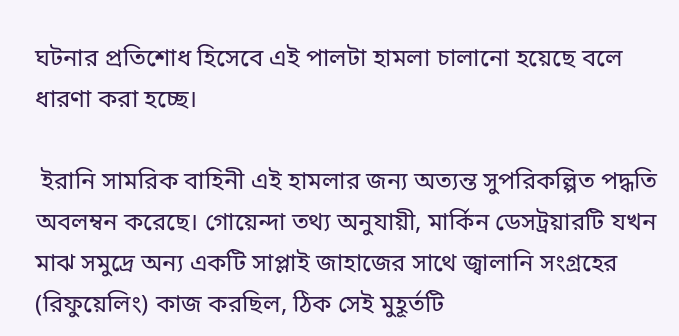ঘটনার প্রতিশোধ হিসেবে এই পালটা হামলা চালানো হয়েছে বলে ধারণা করা হচ্ছে।

 ইরানি সামরিক বাহিনী এই হামলার জন্য অত্যন্ত সুপরিকল্পিত পদ্ধতি অবলম্বন করেছে। গোয়েন্দা তথ্য অনুযায়ী, মার্কিন ডেসট্রয়ারটি যখন মাঝ সমুদ্রে অন্য একটি সাপ্লাই জাহাজের সাথে জ্বালানি সংগ্রহের (রিফুয়েলিং) কাজ করছিল, ঠিক সেই মুহূর্তটি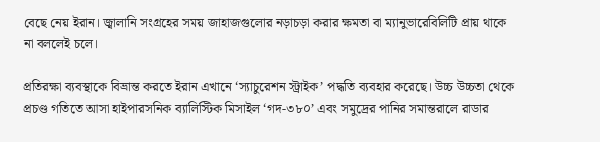বেছে নেয় ইরান। জ্বালানি সংগ্রহের সময় জাহাজগুলোর নড়াচড়া করার ক্ষমতা বা ম্যানুভারেবিলিটি প্রায় থাকে না বললেই চলে।

প্রতিরক্ষা ব্যবস্থাকে বিভ্রান্ত করতে ইরান এখানে ‘স্যাচুরেশন স্ট্রাইক’ পদ্ধতি ব্যবহার করেছে। উচ্চ উচ্চতা থেকে প্রচণ্ড গতিতে আসা হাইপারসনিক ব্যালিস্টিক মিসাইল ‘গদ-৩৮০’ এবং সমুদ্রের পানির সমান্তরালে রাডার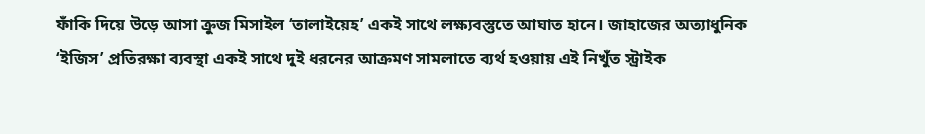ফাঁকি দিয়ে উড়ে আসা ক্রুজ মিসাইল ‘তালাইয়েহ’ একই সাথে লক্ষ্যবস্তুতে আঘাত হানে। জাহাজের অত্যাধুনিক ‘ইজিস’ প্রতিরক্ষা ব্যবস্থা একই সাথে দুই ধরনের আক্রমণ সামলাতে ব্যর্থ হওয়ায় এই নিখুঁত স্ট্রাইক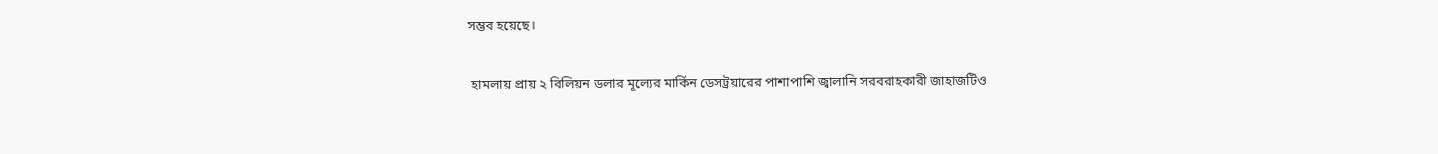সম্ভব হয়েছে।

 হামলায় প্রায় ২ বিলিয়ন ডলার মূল্যের মার্কিন ডেসট্রয়ারের পাশাপাশি জ্বালানি সরবরাহকারী জাহাজটিও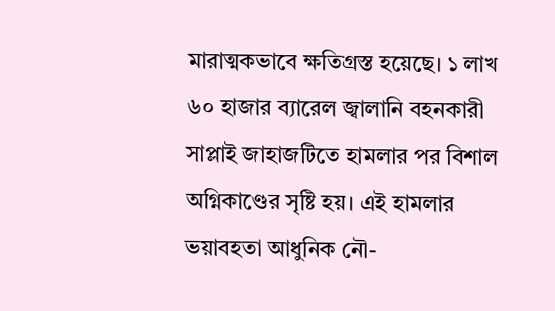মারাত্মকভাবে ক্ষতিগ্রস্ত হয়েছে। ১ লাখ ৬০ হাজার ব্যারেল জ্বালানি বহনকারী সাপ্লাই জাহাজটিতে হামলার পর বিশাল অগ্নিকাণ্ডের সৃষ্টি হয়। এই হামলার ভয়াবহতা আধুনিক নৌ-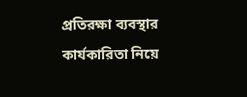প্রতিরক্ষা ব্যবস্থার কার্যকারিতা নিয়ে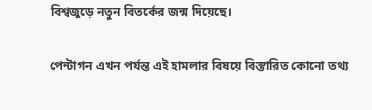বিশ্বজুড়ে নতুন বিতর্কের জন্ম দিয়েছে।

পেন্টাগন এখন পর্যন্ত এই হামলার বিষয়ে বিস্তারিত কোনো তথ্য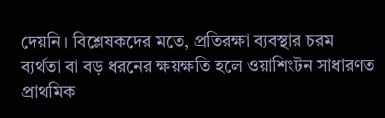দেয়নি। বিশ্লেষকদের মতে, প্রতিরক্ষা ব্যবস্থার চরম ব্যর্থতা বা বড় ধরনের ক্ষয়ক্ষতি হলে ওয়াশিংটন সাধারণত প্রাথমিক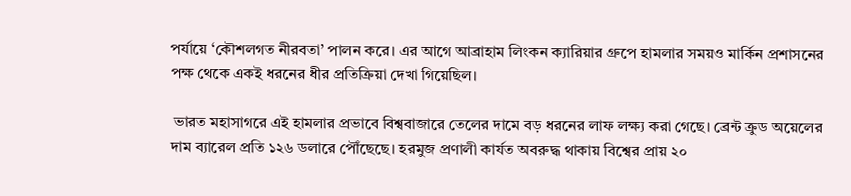পর্যায়ে ‘কৌশলগত নীরবতা’ পালন করে। এর আগে আব্রাহাম লিংকন ক্যারিয়ার গ্রুপে হামলার সময়ও মার্কিন প্রশাসনের পক্ষ থেকে একই ধরনের ধীর প্রতিক্রিয়া দেখা গিয়েছিল।

 ভারত মহাসাগরে এই হামলার প্রভাবে বিশ্ববাজারে তেলের দামে বড় ধরনের লাফ লক্ষ্য করা গেছে। ব্রেন্ট ক্রুড অয়েলের দাম ব্যারেল প্রতি ১২৬ ডলারে পৌঁছেছে। হরমুজ প্রণালী কার্যত অবরুদ্ধ থাকায় বিশ্বের প্রায় ২০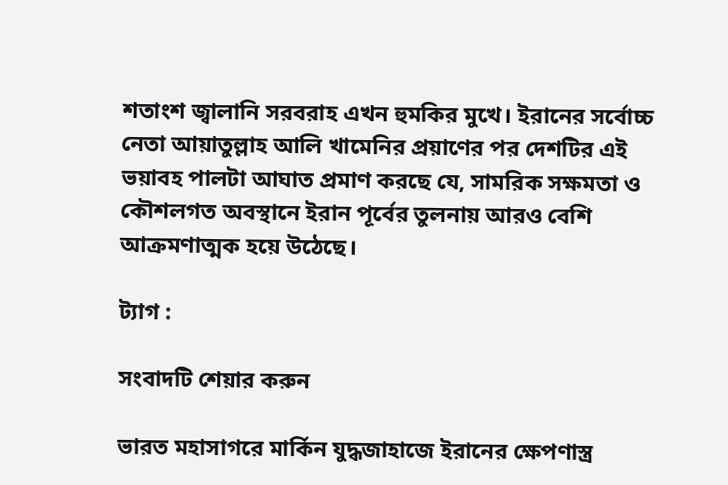শতাংশ জ্বালানি সরবরাহ এখন হুমকির মুখে। ইরানের সর্বোচ্চ নেতা আয়াতুল্লাহ আলি খামেনির প্রয়াণের পর দেশটির এই ভয়াবহ পালটা আঘাত প্রমাণ করছে যে, সামরিক সক্ষমতা ও কৌশলগত অবস্থানে ইরান পূর্বের তুলনায় আরও বেশি আক্রমণাত্মক হয়ে উঠেছে।

ট্যাগ :

সংবাদটি শেয়ার করুন

ভারত মহাসাগরে মার্কিন যুদ্ধজাহাজে ইরানের ক্ষেপণাস্ত্র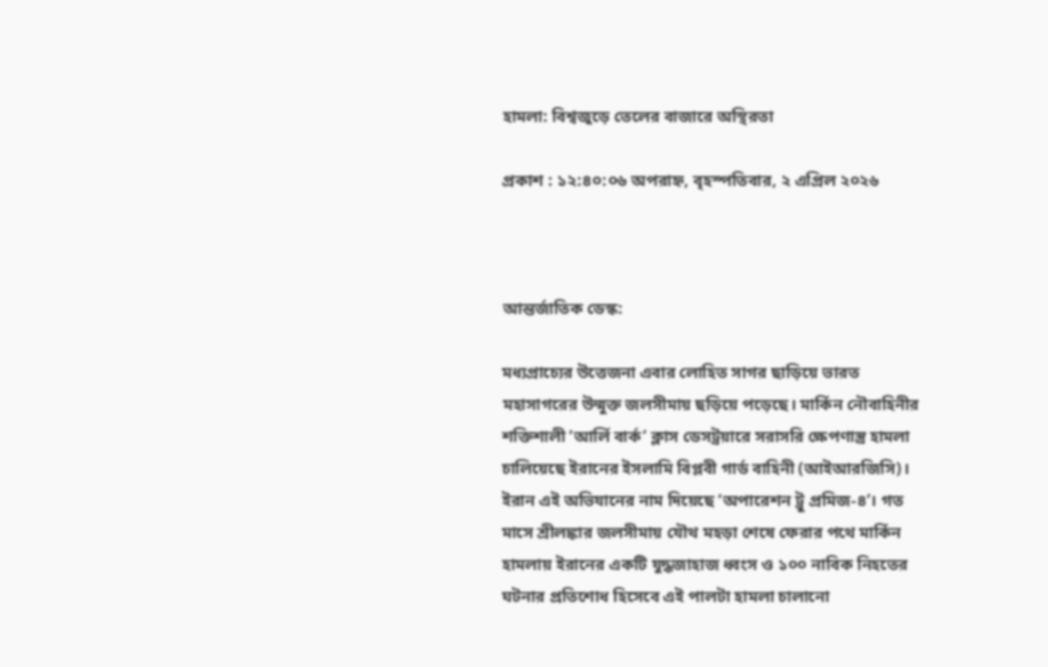হামলা: বিশ্বজুড়ে তেলের বাজারে অস্থিরতা

প্রকাশ : ১২:৪০:০৬ অপরাহ্ন, বৃহস্পতিবার, ২ এপ্রিল ২০২৬



আন্তর্জাতিক ডেস্ক:

মধ্যপ্রাচ্যের উত্তেজনা এবার লোহিত সাগর ছাড়িয়ে ভারত মহাসাগরের উন্মুক্ত জলসীমায় ছড়িয়ে পড়েছে। মার্কিন নৌবাহিনীর শক্তিশালী ‘আর্লি বার্ক’ ক্লাস ডেসট্রয়ারে সরাসরি ক্ষেপণাস্ত্র হামলা চালিয়েছে ইরানের ইসলামি বিপ্লবী গার্ড বাহিনী (আইআরজিসি)। ইরান এই অভিযানের নাম দিয়েছে ‘অপারেশন ট্রু প্রমিজ-৪’। গত মাসে শ্রীলঙ্কার জলসীমায় যৌথ মহড়া শেষে ফেরার পথে মার্কিন হামলায় ইরানের একটি যুদ্ধজাহাজ ধ্বংস ও ১০০ নাবিক নিহতের ঘটনার প্রতিশোধ হিসেবে এই পালটা হামলা চালানো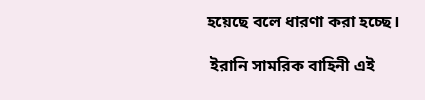হয়েছে বলে ধারণা করা হচ্ছে।

 ইরানি সামরিক বাহিনী এই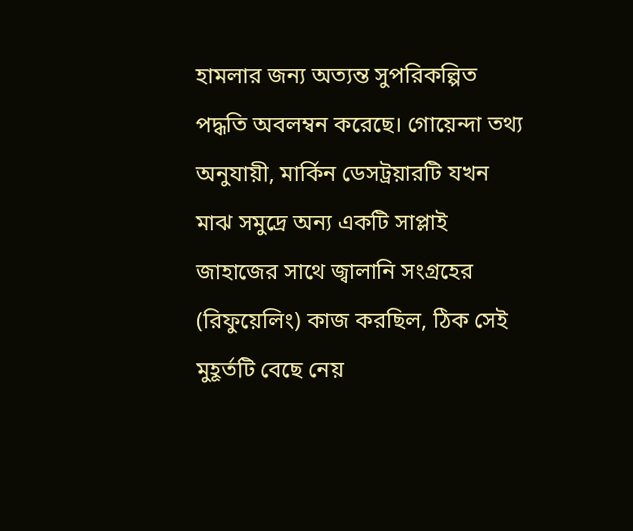হামলার জন্য অত্যন্ত সুপরিকল্পিত পদ্ধতি অবলম্বন করেছে। গোয়েন্দা তথ্য অনুযায়ী, মার্কিন ডেসট্রয়ারটি যখন মাঝ সমুদ্রে অন্য একটি সাপ্লাই জাহাজের সাথে জ্বালানি সংগ্রহের (রিফুয়েলিং) কাজ করছিল, ঠিক সেই মুহূর্তটি বেছে নেয়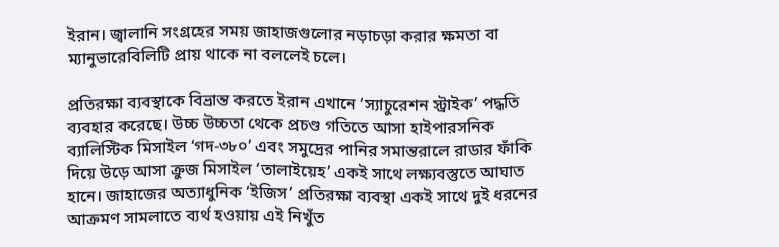ইরান। জ্বালানি সংগ্রহের সময় জাহাজগুলোর নড়াচড়া করার ক্ষমতা বা ম্যানুভারেবিলিটি প্রায় থাকে না বললেই চলে।

প্রতিরক্ষা ব্যবস্থাকে বিভ্রান্ত করতে ইরান এখানে ‘স্যাচুরেশন স্ট্রাইক’ পদ্ধতি ব্যবহার করেছে। উচ্চ উচ্চতা থেকে প্রচণ্ড গতিতে আসা হাইপারসনিক ব্যালিস্টিক মিসাইল ‘গদ-৩৮০’ এবং সমুদ্রের পানির সমান্তরালে রাডার ফাঁকি দিয়ে উড়ে আসা ক্রুজ মিসাইল ‘তালাইয়েহ’ একই সাথে লক্ষ্যবস্তুতে আঘাত হানে। জাহাজের অত্যাধুনিক ‘ইজিস’ প্রতিরক্ষা ব্যবস্থা একই সাথে দুই ধরনের আক্রমণ সামলাতে ব্যর্থ হওয়ায় এই নিখুঁত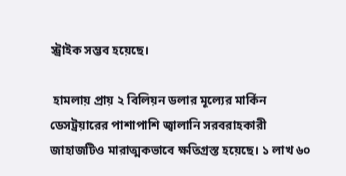স্ট্রাইক সম্ভব হয়েছে।

 হামলায় প্রায় ২ বিলিয়ন ডলার মূল্যের মার্কিন ডেসট্রয়ারের পাশাপাশি জ্বালানি সরবরাহকারী জাহাজটিও মারাত্মকভাবে ক্ষতিগ্রস্ত হয়েছে। ১ লাখ ৬০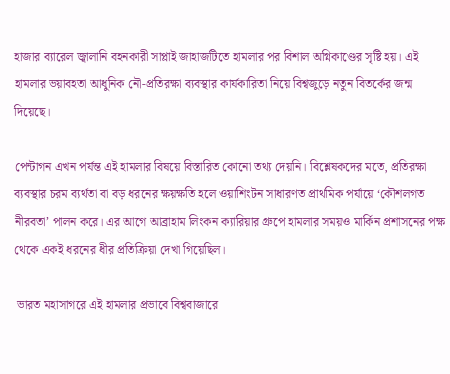হাজার ব্যারেল জ্বালানি বহনকারী সাপ্লাই জাহাজটিতে হামলার পর বিশাল অগ্নিকাণ্ডের সৃষ্টি হয়। এই হামলার ভয়াবহতা আধুনিক নৌ-প্রতিরক্ষা ব্যবস্থার কার্যকারিতা নিয়ে বিশ্বজুড়ে নতুন বিতর্কের জন্ম দিয়েছে।

পেন্টাগন এখন পর্যন্ত এই হামলার বিষয়ে বিস্তারিত কোনো তথ্য দেয়নি। বিশ্লেষকদের মতে, প্রতিরক্ষা ব্যবস্থার চরম ব্যর্থতা বা বড় ধরনের ক্ষয়ক্ষতি হলে ওয়াশিংটন সাধারণত প্রাথমিক পর্যায়ে ‘কৌশলগত নীরবতা’ পালন করে। এর আগে আব্রাহাম লিংকন ক্যারিয়ার গ্রুপে হামলার সময়ও মার্কিন প্রশাসনের পক্ষ থেকে একই ধরনের ধীর প্রতিক্রিয়া দেখা গিয়েছিল।

 ভারত মহাসাগরে এই হামলার প্রভাবে বিশ্ববাজারে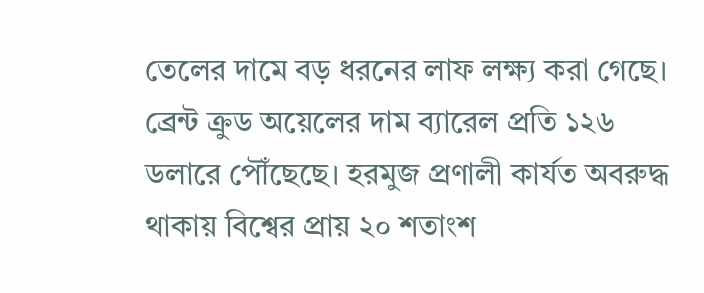তেলের দামে বড় ধরনের লাফ লক্ষ্য করা গেছে। ব্রেন্ট ক্রুড অয়েলের দাম ব্যারেল প্রতি ১২৬ ডলারে পৌঁছেছে। হরমুজ প্রণালী কার্যত অবরুদ্ধ থাকায় বিশ্বের প্রায় ২০ শতাংশ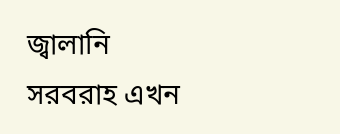জ্বালানি সরবরাহ এখন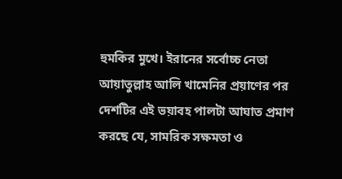হুমকির মুখে। ইরানের সর্বোচ্চ নেতা আয়াতুল্লাহ আলি খামেনির প্রয়াণের পর দেশটির এই ভয়াবহ পালটা আঘাত প্রমাণ করছে যে, সামরিক সক্ষমতা ও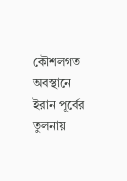কৌশলগত অবস্থানে ইরান পূর্বের তুলনায়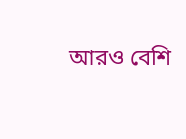আরও বেশি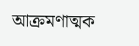আক্রমণাত্মক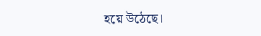হয়ে উঠেছে।